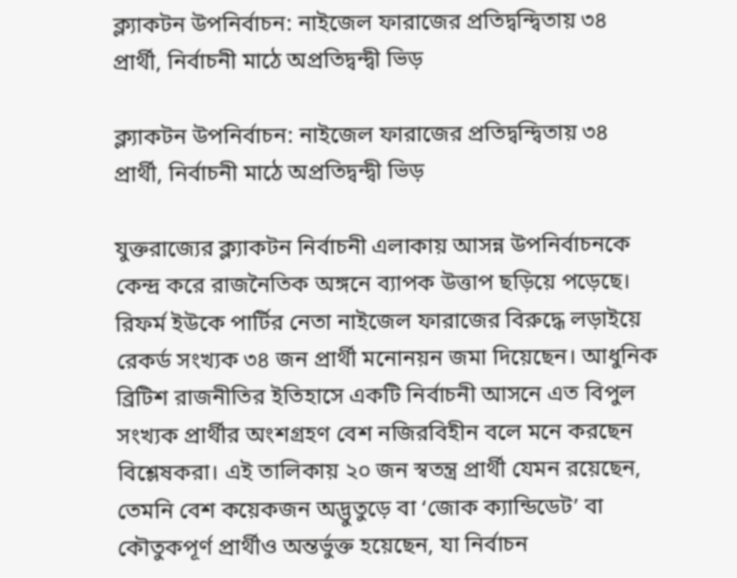ক্ল্যাকটন উপনির্বাচন: নাইজেল ফারাজের প্রতিদ্বন্দ্বিতায় ৩৪ প্রার্থী, নির্বাচনী মাঠে অপ্রতিদ্বন্দ্বী ভিড়

ক্ল্যাকটন উপনির্বাচন: নাইজেল ফারাজের প্রতিদ্বন্দ্বিতায় ৩৪ প্রার্থী, নির্বাচনী মাঠে অপ্রতিদ্বন্দ্বী ভিড়

যুক্তরাজ্যের ক্ল্যাকটন নির্বাচনী এলাকায় আসন্ন উপনির্বাচনকে কেন্দ্র করে রাজনৈতিক অঙ্গনে ব্যাপক উত্তাপ ছড়িয়ে পড়েছে। রিফর্ম ইউকে পার্টির নেতা নাইজেল ফারাজের বিরুদ্ধে লড়াইয়ে রেকর্ড সংখ্যক ৩৪ জন প্রার্থী মনোনয়ন জমা দিয়েছেন। আধুনিক ব্রিটিশ রাজনীতির ইতিহাসে একটি নির্বাচনী আসনে এত বিপুল সংখ্যক প্রার্থীর অংশগ্রহণ বেশ নজিরবিহীন বলে মনে করছেন বিশ্লেষকরা। এই তালিকায় ২০ জন স্বতন্ত্র প্রার্থী যেমন রয়েছেন, তেমনি বেশ কয়েকজন অদ্ভুতুড়ে বা ‘জোক ক্যান্ডিডেট’ বা কৌতুকপূর্ণ প্রার্থীও অন্তর্ভুক্ত হয়েছেন, যা নির্বাচন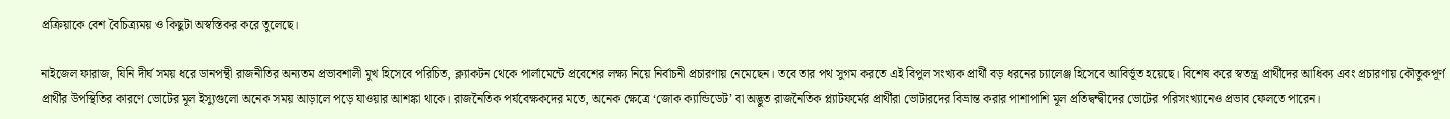প্রক্রিয়াকে বেশ বৈচিত্র্যময় ও কিছুটা অস্বস্তিকর করে তুলেছে।

নাইজেল ফারাজ, যিনি দীর্ঘ সময় ধরে ডানপন্থী রাজনীতির অন্যতম প্রভাবশালী মুখ হিসেবে পরিচিত, ক্ল্যাকটন থেকে পার্লামেন্টে প্রবেশের লক্ষ্য নিয়ে নির্বাচনী প্রচারণায় নেমেছেন। তবে তার পথ সুগম করতে এই বিপুল সংখ্যক প্রার্থী বড় ধরনের চ্যালেঞ্জ হিসেবে আবির্ভূত হয়েছে। বিশেষ করে স্বতন্ত্র প্রার্থীদের আধিক্য এবং প্রচারণায় কৌতুকপূর্ণ প্রার্থীর উপস্থিতির কারণে ভোটের মূল ইস্যুগুলো অনেক সময় আড়ালে পড়ে যাওয়ার আশঙ্কা থাকে। রাজনৈতিক পর্যবেক্ষকদের মতে, অনেক ক্ষেত্রে ‘জোক ক্যান্ডিডেট’ বা অদ্ভুত রাজনৈতিক প্ল্যাটফর্মের প্রার্থীরা ভোটারদের বিভ্রান্ত করার পাশাপাশি মূল প্রতিদ্বন্দ্বীদের ভোটের পরিসংখ্যানেও প্রভাব ফেলতে পারেন।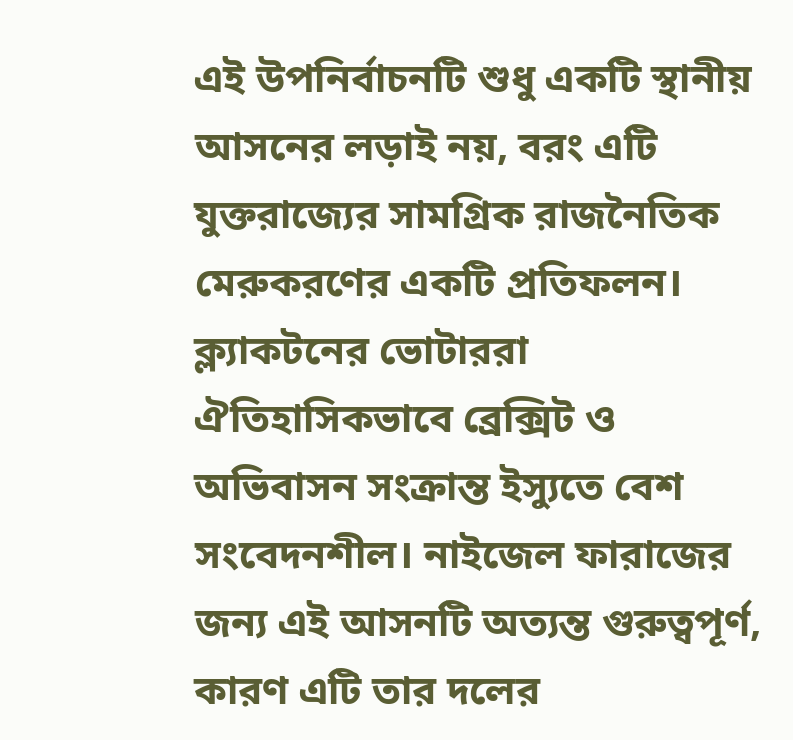এই উপনির্বাচনটি শুধু একটি স্থানীয় আসনের লড়াই নয়, বরং এটি যুক্তরাজ্যের সামগ্রিক রাজনৈতিক মেরুকরণের একটি প্রতিফলন। ক্ল্যাকটনের ভোটাররা ঐতিহাসিকভাবে ব্রেক্সিট ও অভিবাসন সংক্রান্ত ইস্যুতে বেশ সংবেদনশীল। নাইজেল ফারাজের জন্য এই আসনটি অত্যন্ত গুরুত্বপূর্ণ, কারণ এটি তার দলের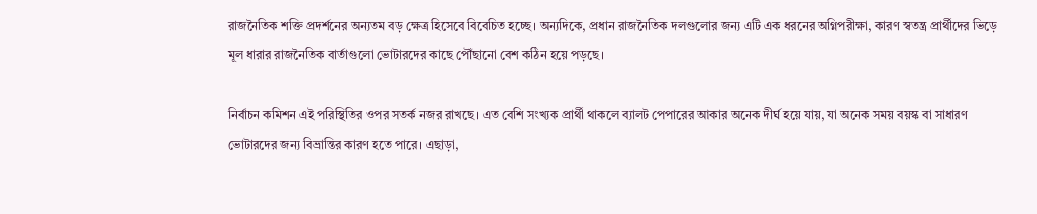রাজনৈতিক শক্তি প্রদর্শনের অন্যতম বড় ক্ষেত্র হিসেবে বিবেচিত হচ্ছে। অন্যদিকে, প্রধান রাজনৈতিক দলগুলোর জন্য এটি এক ধরনের অগ্নিপরীক্ষা, কারণ স্বতন্ত্র প্রার্থীদের ভিড়ে মূল ধারার রাজনৈতিক বার্তাগুলো ভোটারদের কাছে পৌঁছানো বেশ কঠিন হয়ে পড়ছে।

নির্বাচন কমিশন এই পরিস্থিতির ওপর সতর্ক নজর রাখছে। এত বেশি সংখ্যক প্রার্থী থাকলে ব্যালট পেপারের আকার অনেক দীর্ঘ হয়ে যায়, যা অনেক সময় বয়স্ক বা সাধারণ ভোটারদের জন্য বিভ্রান্তির কারণ হতে পারে। এছাড়া,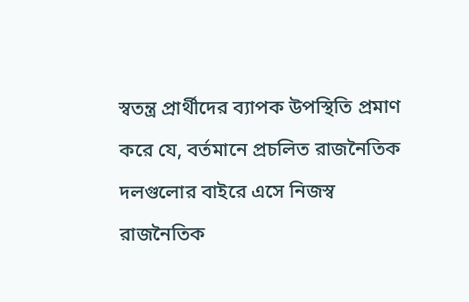স্বতন্ত্র প্রার্থীদের ব্যাপক উপস্থিতি প্রমাণ করে যে, বর্তমানে প্রচলিত রাজনৈতিক দলগুলোর বাইরে এসে নিজস্ব রাজনৈতিক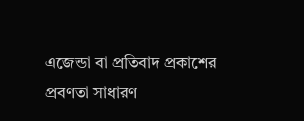এজেন্ডা বা প্রতিবাদ প্রকাশের প্রবণতা সাধারণ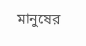মানুষের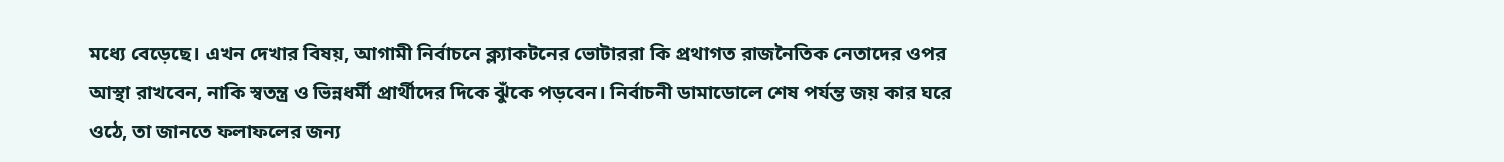মধ্যে বেড়েছে। এখন দেখার বিষয়, আগামী নির্বাচনে ক্ল্যাকটনের ভোটাররা কি প্রথাগত রাজনৈতিক নেতাদের ওপর আস্থা রাখবেন, নাকি স্বতন্ত্র ও ভিন্নধর্মী প্রার্থীদের দিকে ঝুঁকে পড়বেন। নির্বাচনী ডামাডোলে শেষ পর্যন্ত জয় কার ঘরে ওঠে, তা জানতে ফলাফলের জন্য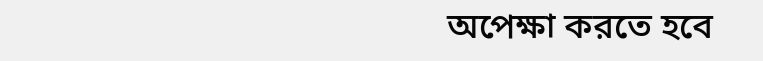অপেক্ষা করতে হবে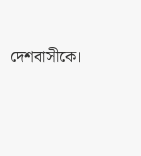দেশবাসীকে।